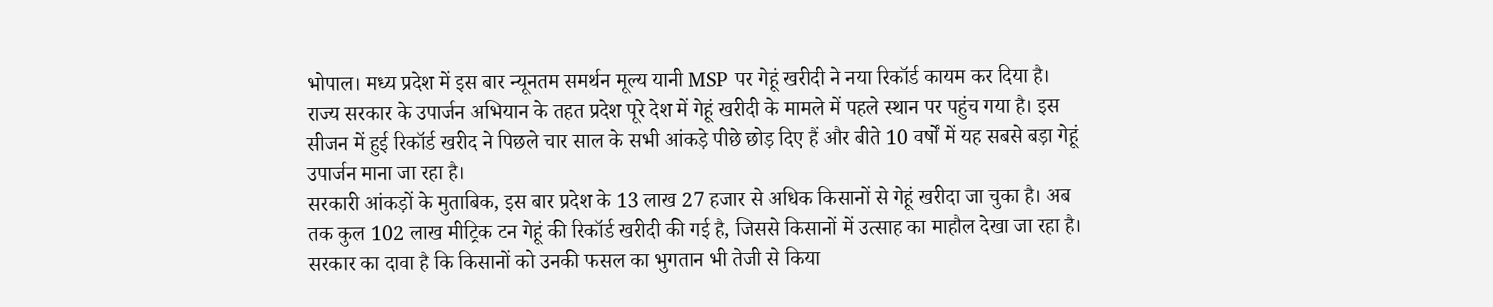भोपाल। मध्य प्रदेश में इस बार न्यूनतम समर्थन मूल्य यानी MSP पर गेहूं खरीदी ने नया रिकॉर्ड कायम कर दिया है। राज्य सरकार के उपार्जन अभियान के तहत प्रदेश पूरे देश में गेहूं खरीदी के मामले में पहले स्थान पर पहुंच गया है। इस सीजन में हुई रिकॉर्ड खरीद ने पिछले चार साल के सभी आंकड़े पीछे छोड़ दिए हैं और बीते 10 वर्षों में यह सबसे बड़ा गेहूं उपार्जन माना जा रहा है।
सरकारी आंकड़ों के मुताबिक, इस बार प्रदेश के 13 लाख 27 हजार से अधिक किसानों से गेहूं खरीदा जा चुका है। अब तक कुल 102 लाख मीट्रिक टन गेहूं की रिकॉर्ड खरीदी की गई है, जिससे किसानों में उत्साह का माहौल देखा जा रहा है। सरकार का दावा है कि किसानों को उनकी फसल का भुगतान भी तेजी से किया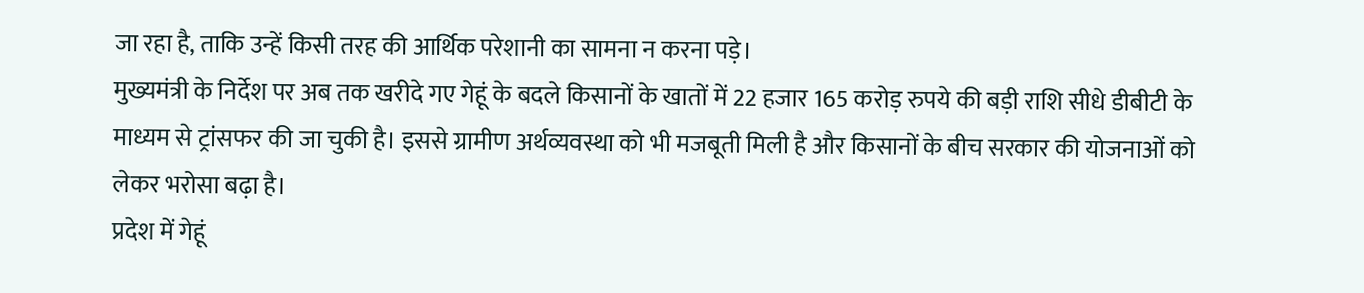जा रहा है, ताकि उन्हें किसी तरह की आर्थिक परेशानी का सामना न करना पड़े।
मुख्यमंत्री के निर्देश पर अब तक खरीदे गए गेहूं के बदले किसानों के खातों में 22 हजार 165 करोड़ रुपये की बड़ी राशि सीधे डीबीटी के माध्यम से ट्रांसफर की जा चुकी है। इससे ग्रामीण अर्थव्यवस्था को भी मजबूती मिली है और किसानों के बीच सरकार की योजनाओं को लेकर भरोसा बढ़ा है।
प्रदेश में गेहूं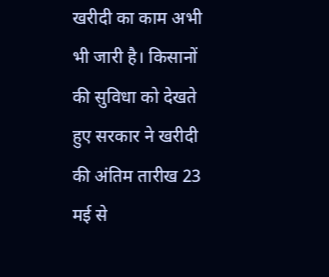खरीदी का काम अभी भी जारी है। किसानों की सुविधा को देखते हुए सरकार ने खरीदी की अंतिम तारीख 23 मई से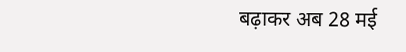बढ़ाकर अब 28 मई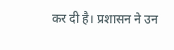कर दी है। प्रशासन ने उन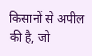किसानों से अपील की है, जो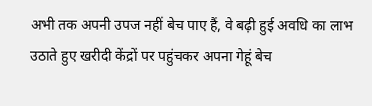अभी तक अपनी उपज नहीं बेच पाए हैं, वे बढ़ी हुई अवधि का लाभ उठाते हुए खरीदी केंद्रों पर पहुंचकर अपना गेहूं बेच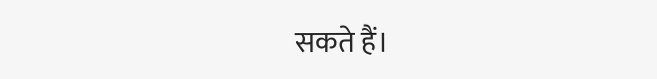सकते हैं।